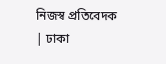নিজস্ব প্রতিবেদক | ঢাকা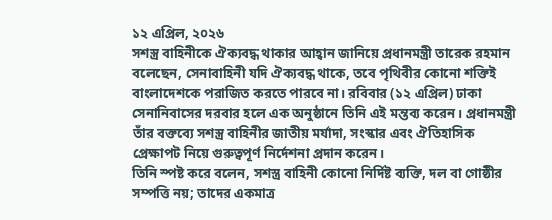১২ এপ্রিল, ২০২৬
সশস্ত্র বাহিনীকে ঐক্যবদ্ধ থাকার আহ্বান জানিয়ে প্রধানমন্ত্রী তারেক রহমান বলেছেন, সেনাবাহিনী যদি ঐক্যবদ্ধ থাকে, তবে পৃথিবীর কোনো শক্তিই বাংলাদেশকে পরাজিত করতে পারবে না। রবিবার (১২ এপ্রিল) ঢাকা সেনানিবাসের দরবার হলে এক অনুষ্ঠানে তিনি এই মন্তব্য করেন। প্রধানমন্ত্রী তাঁর বক্তব্যে সশস্ত্র বাহিনীর জাতীয় মর্যাদা, সংস্কার এবং ঐতিহাসিক প্রেক্ষাপট নিয়ে গুরুত্বপূর্ণ নির্দেশনা প্রদান করেন।
তিনি স্পষ্ট করে বলেন, সশস্ত্র বাহিনী কোনো নির্দিষ্ট ব্যক্তি, দল বা গোষ্ঠীর সম্পত্তি নয়; তাদের একমাত্র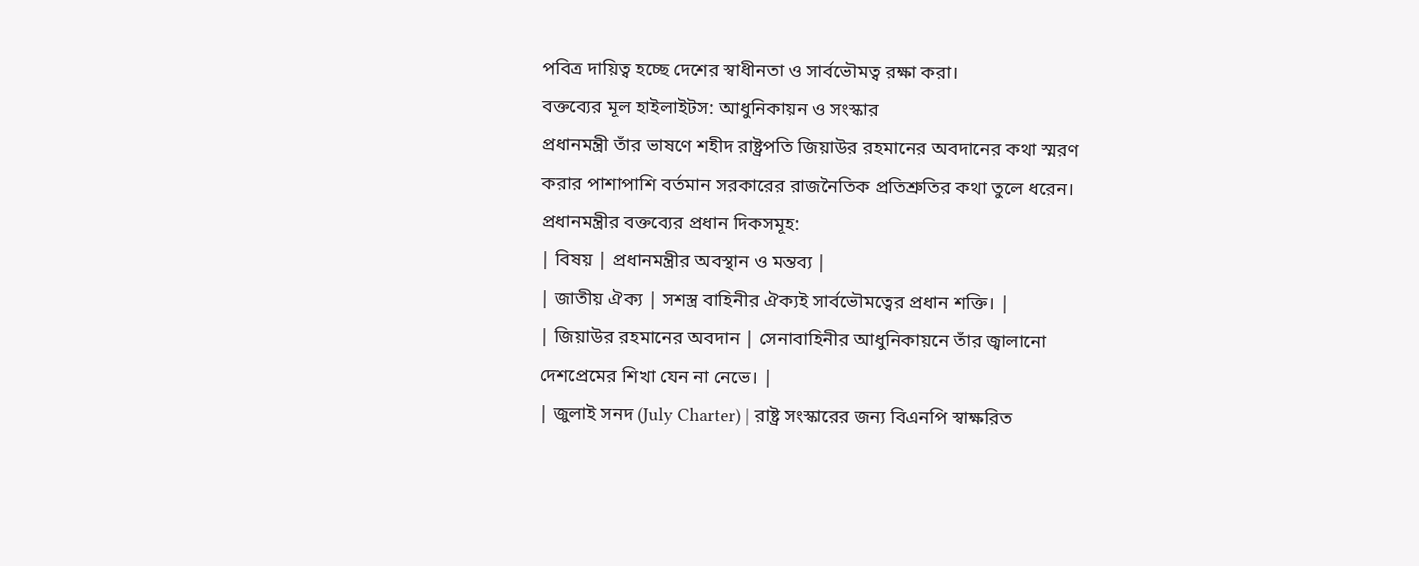পবিত্র দায়িত্ব হচ্ছে দেশের স্বাধীনতা ও সার্বভৌমত্ব রক্ষা করা।
বক্তব্যের মূল হাইলাইটস: আধুনিকায়ন ও সংস্কার
প্রধানমন্ত্রী তাঁর ভাষণে শহীদ রাষ্ট্রপতি জিয়াউর রহমানের অবদানের কথা স্মরণ করার পাশাপাশি বর্তমান সরকারের রাজনৈতিক প্রতিশ্রুতির কথা তুলে ধরেন।
প্রধানমন্ত্রীর বক্তব্যের প্রধান দিকসমূহ:
| বিষয় | প্রধানমন্ত্রীর অবস্থান ও মন্তব্য |
| জাতীয় ঐক্য | সশস্ত্র বাহিনীর ঐক্যই সার্বভৌমত্বের প্রধান শক্তি। |
| জিয়াউর রহমানের অবদান | সেনাবাহিনীর আধুনিকায়নে তাঁর জ্বালানো দেশপ্রেমের শিখা যেন না নেভে। |
| জুলাই সনদ (July Charter) | রাষ্ট্র সংস্কারের জন্য বিএনপি স্বাক্ষরিত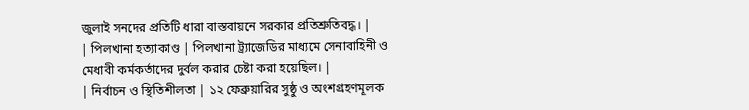জুলাই সনদের প্রতিটি ধারা বাস্তবায়নে সরকার প্রতিশ্রুতিবদ্ধ। |
| পিলখানা হত্যাকাণ্ড | পিলখানা ট্র্যাজেডির মাধ্যমে সেনাবাহিনী ও মেধাবী কর্মকর্তাদের দুর্বল করার চেষ্টা করা হয়েছিল। |
| নির্বাচন ও স্থিতিশীলতা | ১২ ফেব্রুয়ারির সুষ্ঠু ও অংশগ্রহণমূলক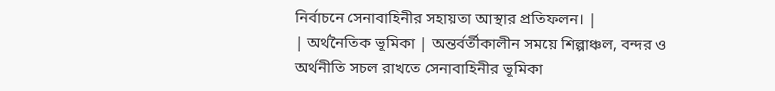নির্বাচনে সেনাবাহিনীর সহায়তা আস্থার প্রতিফলন। |
| অর্থনৈতিক ভূমিকা | অন্তর্বর্তীকালীন সময়ে শিল্পাঞ্চল, বন্দর ও অর্থনীতি সচল রাখতে সেনাবাহিনীর ভূমিকা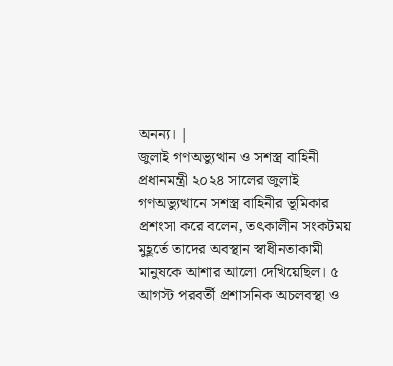অনন্য। |
জুলাই গণঅভ্যুত্থান ও সশস্ত্র বাহিনী
প্রধানমন্ত্রী ২০২৪ সালের জুলাই গণঅভ্যুত্থানে সশস্ত্র বাহিনীর ভূমিকার প্রশংসা করে বলেন, তৎকালীন সংকটময় মুহূর্তে তাদের অবস্থান স্বাধীনতাকামী মানুষকে আশার আলো দেখিয়েছিল। ৫ আগস্ট পরবর্তী প্রশাসনিক অচলবস্থা ও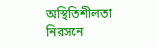অস্থিতিশীলতা নিরসনে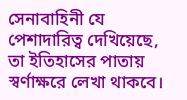সেনাবাহিনী যে পেশাদারিত্ব দেখিয়েছে, তা ইতিহাসের পাতায় স্বর্ণাক্ষরে লেখা থাকবে।